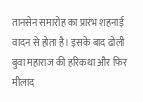तानसेन समारोह का प्रारंभ शहनाई वादन से होता है। इसके बाद ढोली बुवा महाराज की हरिकथा और फिर मीलाद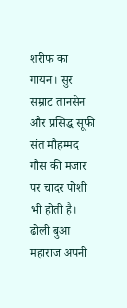शरीफ का गायन। सुर सम्राट तानसेन और प्रसिद्ध सूफी संत मौहम्मद गौस की मजार पर चादर पोशी भी होती है। ढोली बुआ महाराज अपनी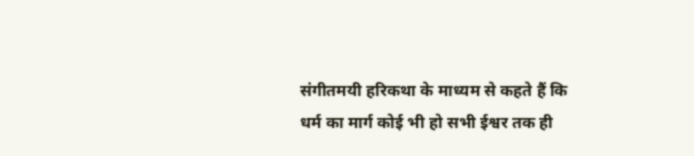संगीतमयी हरिकथा के माध्यम से कहते हैं कि धर्म का मार्ग कोई भी हो सभी ईश्वर तक ही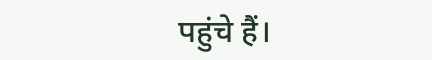पहुंचे हैं।